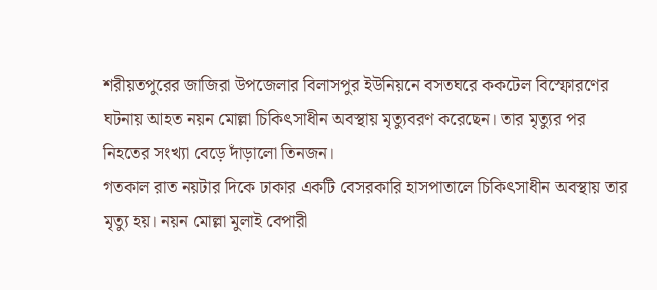শরীয়তপুরের জাজিরা উপজেলার বিলাসপুর ইউনিয়নে বসতঘরে ককটেল বিস্ফোরণের ঘটনায় আহত নয়ন মোল্লা চিকিৎসাধীন অবস্থায় মৃত্যুবরণ করেছেন। তার মৃত্যুর পর নিহতের সংখ্যা বেড়ে দাঁড়ালো তিনজন।
গতকাল রাত নয়টার দিকে ঢাকার একটি বেসরকারি হাসপাতালে চিকিৎসাধীন অবস্থায় তার মৃত্যু হয়। নয়ন মোল্লা মুলাই বেপারী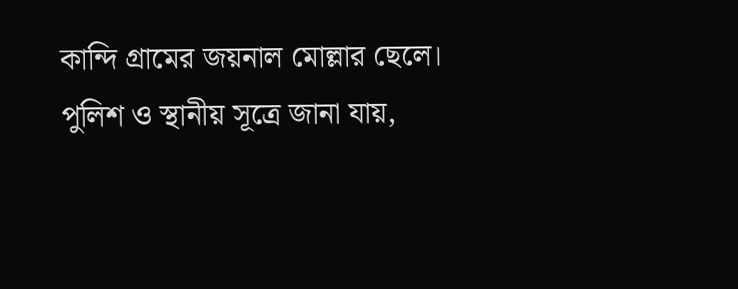কান্দি গ্রামের জয়নাল মোল্লার ছেলে।
পুলিশ ও স্থানীয় সূত্রে জানা যায়,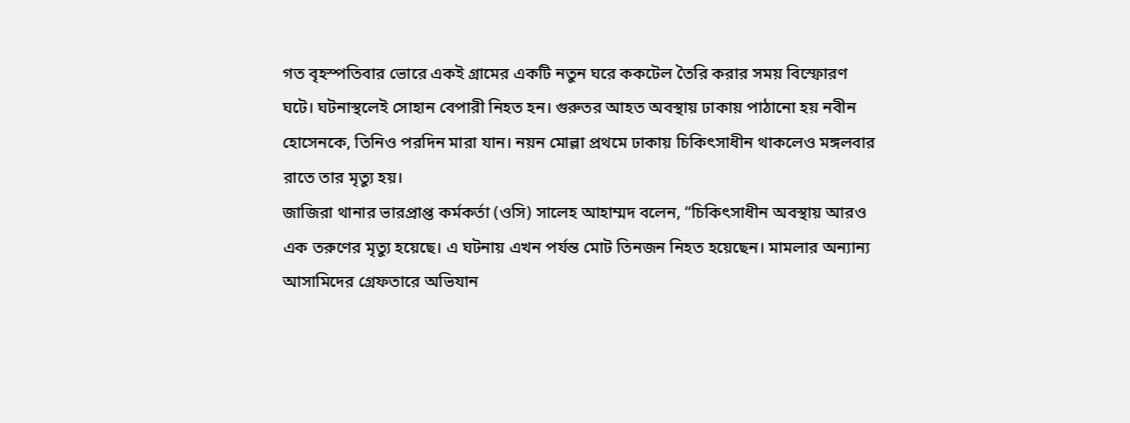গত বৃহস্পতিবার ভোরে একই গ্রামের একটি নতুন ঘরে ককটেল তৈরি করার সময় বিস্ফোরণ ঘটে। ঘটনাস্থলেই সোহান বেপারী নিহত হন। গুরুতর আহত অবস্থায় ঢাকায় পাঠানো হয় নবীন হোসেনকে, তিনিও পরদিন মারা যান। নয়ন মোল্লা প্রথমে ঢাকায় চিকিৎসাধীন থাকলেও মঙ্গলবার রাতে তার মৃত্যু হয়।
জাজিরা থানার ভারপ্রাপ্ত কর্মকর্তা (ওসি) সালেহ আহাম্মদ বলেন, “চিকিৎসাধীন অবস্থায় আরও এক তরুণের মৃত্যু হয়েছে। এ ঘটনায় এখন পর্যন্ত মোট তিনজন নিহত হয়েছেন। মামলার অন্যান্য আসামিদের গ্রেফতারে অভিযান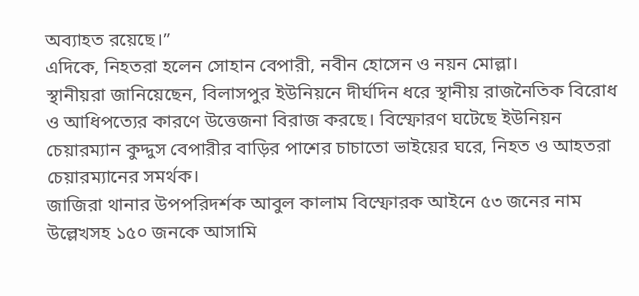অব্যাহত রয়েছে।”
এদিকে, নিহতরা হলেন সোহান বেপারী, নবীন হোসেন ও নয়ন মোল্লা।
স্থানীয়রা জানিয়েছেন, বিলাসপুর ইউনিয়নে দীর্ঘদিন ধরে স্থানীয় রাজনৈতিক বিরোধ ও আধিপত্যের কারণে উত্তেজনা বিরাজ করছে। বিস্ফোরণ ঘটেছে ইউনিয়ন চেয়ারম্যান কুদ্দুস বেপারীর বাড়ির পাশের চাচাতো ভাইয়ের ঘরে, নিহত ও আহতরা চেয়ারম্যানের সমর্থক।
জাজিরা থানার উপপরিদর্শক আবুল কালাম বিস্ফোরক আইনে ৫৩ জনের নাম উল্লেখসহ ১৫০ জনকে আসামি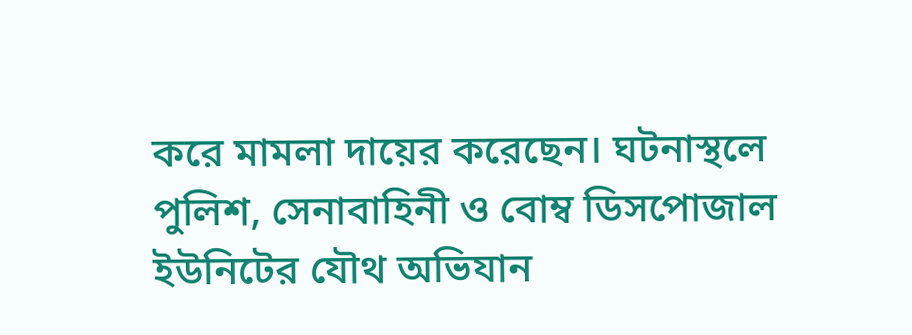করে মামলা দায়ের করেছেন। ঘটনাস্থলে পুলিশ, সেনাবাহিনী ও বোম্ব ডিসপোজাল ইউনিটের যৌথ অভিযান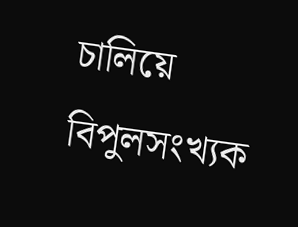চালিয়ে বিপুলসংখ্যক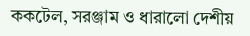ককটেল, সরঞ্জাম ও ধারালো দেশীয়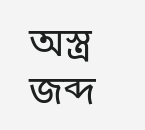অস্ত্র জব্দ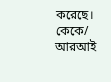করেছে।
কেকে/ আরআই